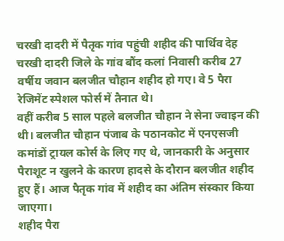चरखी दादरी में पैतृक गांव पहुंची शहीद की पार्थिव देह
चरखी दादरी जिले के गांव बौंद कलां निवासी करीब 27 वर्षीय जवान बलजीत चौहान शहीद हो गए। वे 5 पैरा रेजिमेंट स्पेशल फोर्स में तैनात थे।
वहीं करीब 5 साल पहले बलजीत चौहान ने सेना ज्वाइन की थी। बलजीत चौहान पंजाब के पठानकोट में एनएसजी कमांडों ट्रायल कोर्स के लिए गए थे, जानकारी के अनुसार पैराशूट न खुलने के कारण हादसे के दौरान बलजीत शहीद हुए हैं। आज पैतृक गांव में शहीद का अंतिम संस्कार किया जाएगा।
शहीद पैरा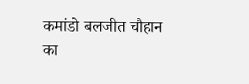कमांडो बलजीत चौहान का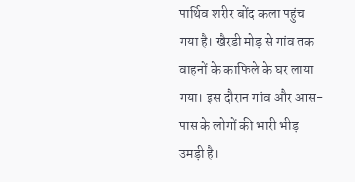पार्थिव शरीर बोंद कला पहुंच गया है। खैरडी मोड़ से गांव तक वाहनों के काफिले के घर लाया गया। इस दौरान गांव और आस-पास के लोगों की भारी भीड़ उमड़ी है।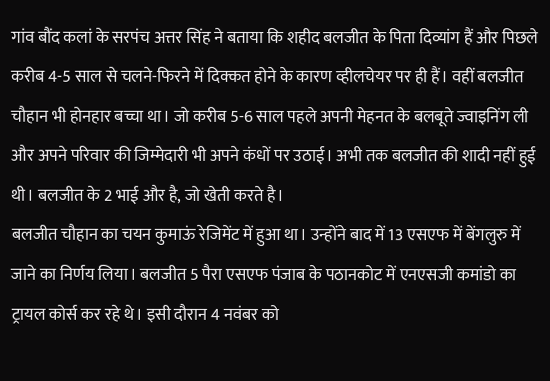गांव बौंद कलां के सरपंच अत्तर सिंह ने बताया कि शहीद बलजीत के पिता दिव्यांग हैं और पिछले करीब 4-5 साल से चलने-फिरने में दिक्कत होने के कारण व्हीलचेयर पर ही हैं। वहीं बलजीत चौहान भी होनहार बच्चा था। जो करीब 5-6 साल पहले अपनी मेहनत के बलबूते ज्वाइनिंग ली और अपने परिवार की जिम्मेदारी भी अपने कंधों पर उठाई। अभी तक बलजीत की शादी नहीं हुई थी। बलजीत के 2 भाई और है, जो खेती करते है।
बलजीत चौहान का चयन कुमाऊं रेजिमेंट में हुआ था। उन्होंने बाद में 13 एसएफ में बेंगलुरु में जाने का निर्णय लिया। बलजीत 5 पैरा एसएफ पंजाब के पठानकोट में एनएसजी कमांडो का ट्रायल कोर्स कर रहे थे। इसी दौरान 4 नवंबर को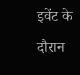इवेंट के दौरान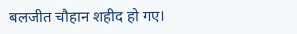बलजीत चौहान शहीद हो गए।